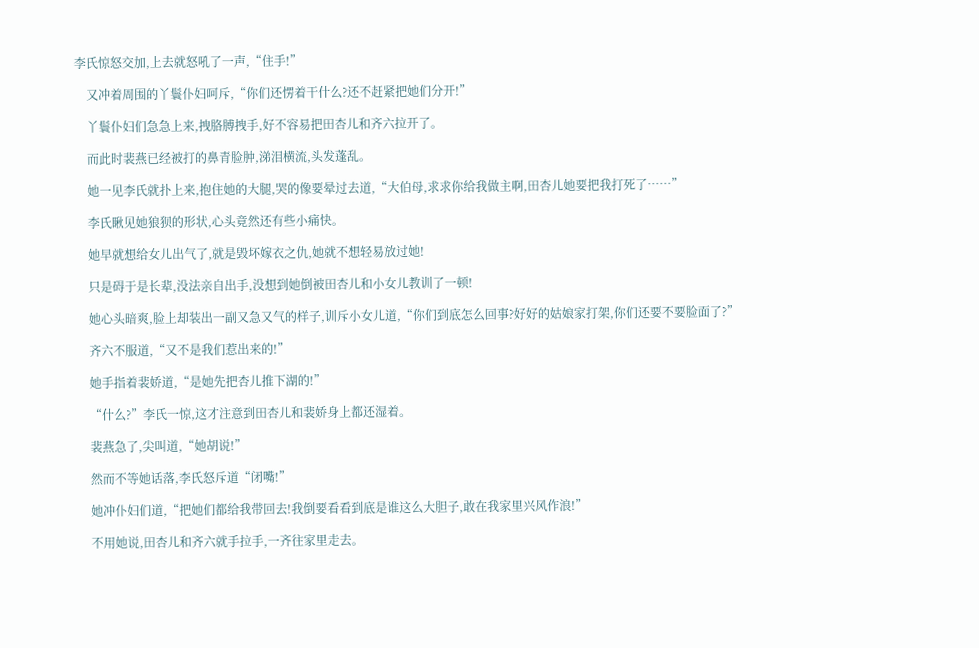李氏惊怒交加,上去就怒吼了一声,“住手!”

    又冲着周围的丫鬟仆妇呵斥,“你们还愣着干什么?还不赶紧把她们分开!”

    丫鬟仆妇们急急上来,拽胳膊拽手,好不容易把田杏儿和齐六拉开了。

    而此时裴燕已经被打的鼻青脸肿,涕泪横流,头发蓬乱。

    她一见李氏就扑上来,抱住她的大腿,哭的像要晕过去道,“大伯母,求求你给我做主啊,田杏儿她要把我打死了……”

    李氏瞅见她狼狈的形状,心头竟然还有些小痛快。

    她早就想给女儿出气了,就是毁坏嫁衣之仇,她就不想轻易放过她!

    只是碍于是长辈,没法亲自出手,没想到她倒被田杏儿和小女儿教训了一顿!

    她心头暗爽,脸上却装出一副又急又气的样子,训斥小女儿道,“你们到底怎么回事?好好的姑娘家打架,你们还要不要脸面了?”

    齐六不服道,“又不是我们惹出来的!”

    她手指着裴娇道,“是她先把杏儿推下湖的!”

    “什么?”李氏一惊,这才注意到田杏儿和裴娇身上都还湿着。

    裴燕急了,尖叫道,“她胡说!”

    然而不等她话落,李氏怒斥道“闭嘴!”

    她冲仆妇们道,“把她们都给我带回去!我倒要看看到底是谁这么大胆子,敢在我家里兴风作浪!”

    不用她说,田杏儿和齐六就手拉手,一齐往家里走去。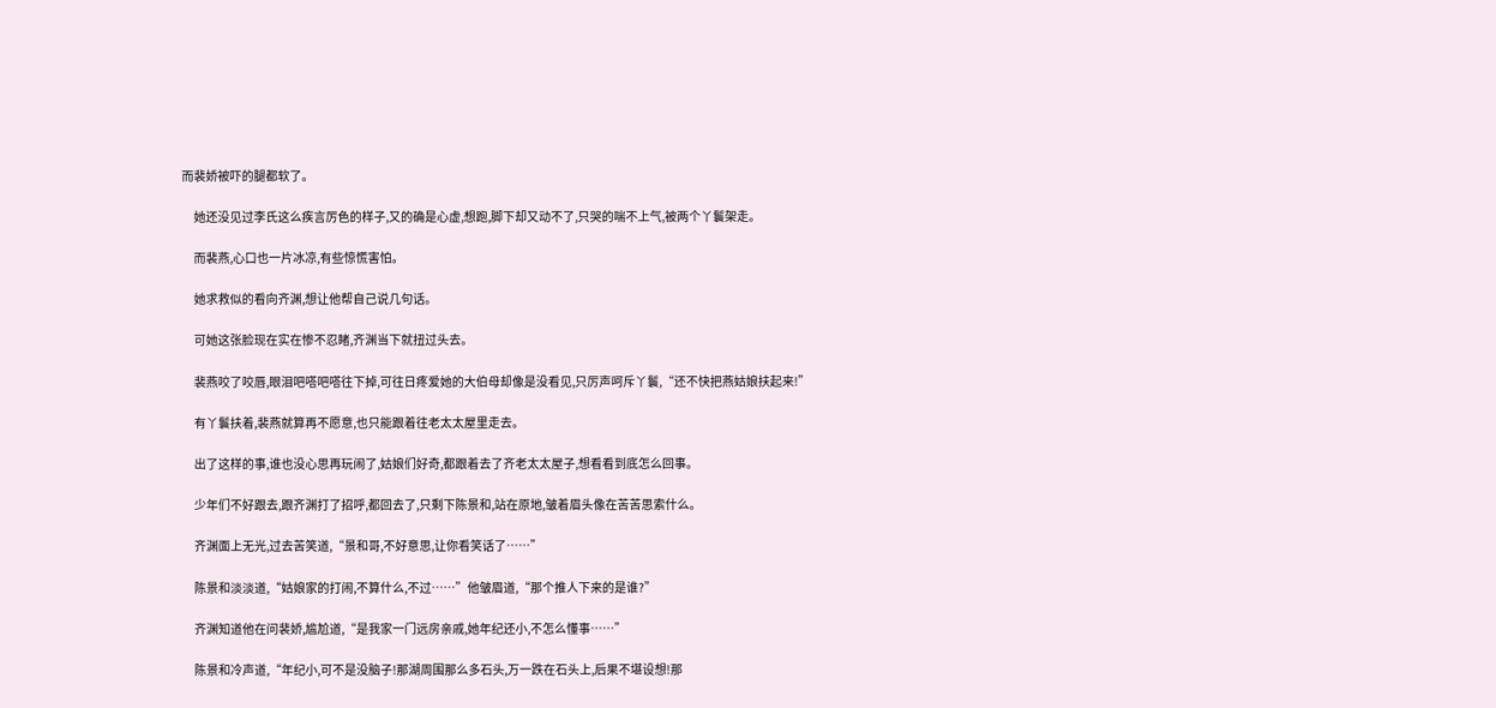而裴娇被吓的腿都软了。

    她还没见过李氏这么疾言厉色的样子,又的确是心虚,想跑,脚下却又动不了,只哭的喘不上气,被两个丫鬟架走。

    而裴燕,心口也一片冰凉,有些惊慌害怕。

    她求救似的看向齐渊,想让他帮自己说几句话。

    可她这张脸现在实在惨不忍睹,齐渊当下就扭过头去。

    裴燕咬了咬唇,眼泪吧嗒吧嗒往下掉,可往日疼爱她的大伯母却像是没看见,只厉声呵斥丫鬟,“还不快把燕姑娘扶起来!”

    有丫鬟扶着,裴燕就算再不愿意,也只能跟着往老太太屋里走去。

    出了这样的事,谁也没心思再玩闹了,姑娘们好奇,都跟着去了齐老太太屋子,想看看到底怎么回事。

    少年们不好跟去,跟齐渊打了招呼,都回去了,只剩下陈景和,站在原地,皱着眉头像在苦苦思索什么。

    齐渊面上无光,过去苦笑道,“景和哥,不好意思,让你看笑话了……”

    陈景和淡淡道,“姑娘家的打闹,不算什么,不过……”他皱眉道,“那个推人下来的是谁?”

    齐渊知道他在问裴娇,尴尬道,“是我家一门远房亲戚,她年纪还小,不怎么懂事……”

    陈景和冷声道,“年纪小,可不是没脑子!那湖周围那么多石头,万一跌在石头上,后果不堪设想!那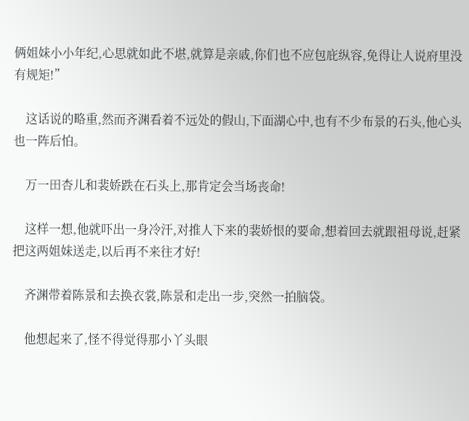俩姐妹小小年纪,心思就如此不堪,就算是亲戚,你们也不应包庇纵容,免得让人说府里没有规矩!”

    这话说的略重,然而齐渊看着不远处的假山,下面湖心中,也有不少布景的石头,他心头也一阵后怕。

    万一田杏儿和裴娇跌在石头上,那肯定会当场丧命!

    这样一想,他就吓出一身冷汗,对推人下来的裴娇恨的要命,想着回去就跟祖母说,赶紧把这两姐妹送走,以后再不来往才好!

    齐渊带着陈景和去换衣裳,陈景和走出一步,突然一拍脑袋。

    他想起来了,怪不得觉得那小丫头眼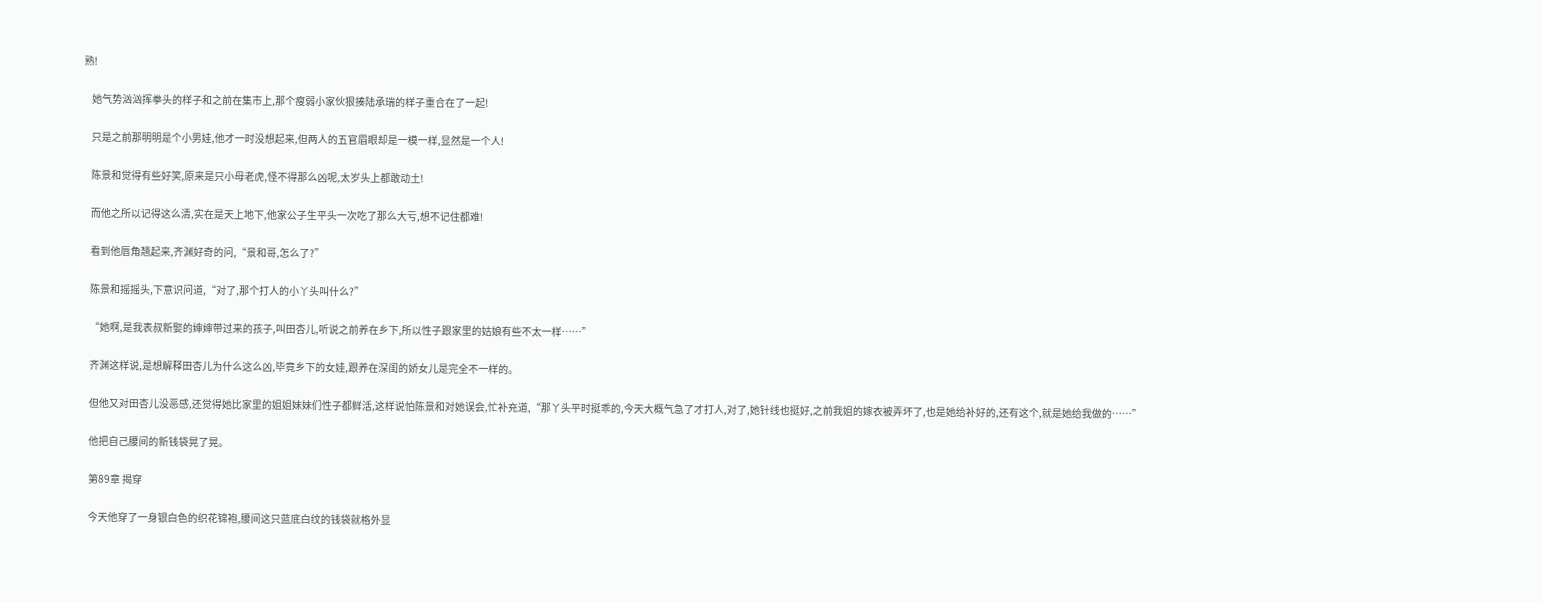熟!

    她气势汹汹挥拳头的样子和之前在集市上,那个瘦弱小家伙狠揍陆承瑞的样子重合在了一起!

    只是之前那明明是个小男娃,他才一时没想起来,但两人的五官眉眼却是一模一样,显然是一个人!

    陈景和觉得有些好笑,原来是只小母老虎,怪不得那么凶呢,太岁头上都敢动土!

    而他之所以记得这么清,实在是天上地下,他家公子生平头一次吃了那么大亏,想不记住都难!

    看到他唇角翘起来,齐渊好奇的问,“景和哥,怎么了?”

    陈景和摇摇头,下意识问道,“对了,那个打人的小丫头叫什么?”

    “她啊,是我表叔新娶的婶婶带过来的孩子,叫田杏儿,听说之前养在乡下,所以性子跟家里的姑娘有些不太一样……”

    齐渊这样说,是想解释田杏儿为什么这么凶,毕竟乡下的女娃,跟养在深闺的娇女儿是完全不一样的。

    但他又对田杏儿没恶感,还觉得她比家里的姐姐妹妹们性子都鲜活,这样说怕陈景和对她误会,忙补充道,“那丫头平时挺乖的,今天大概气急了才打人,对了,她针线也挺好,之前我姐的嫁衣被弄坏了,也是她给补好的,还有这个,就是她给我做的……”

    他把自己腰间的新钱袋晃了晃。

    第89章 揭穿

    今天他穿了一身银白色的织花锦袍,腰间这只蓝底白纹的钱袋就格外显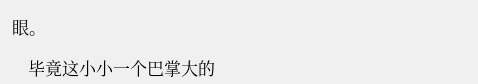眼。

    毕竟这小小一个巴掌大的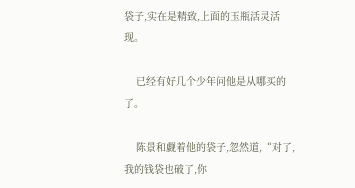袋子,实在是精致,上面的玉瓶活灵活现。

    已经有好几个少年问他是从哪买的了。

    陈景和觑着他的袋子,忽然道,“对了,我的钱袋也破了,你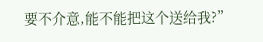要不介意,能不能把这个送给我?”